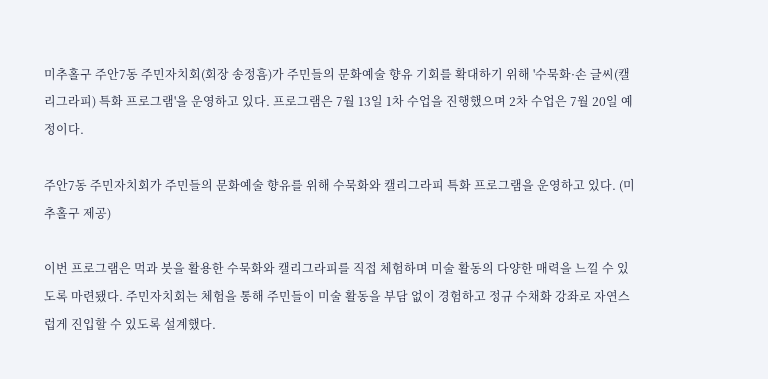미추홀구 주안7동 주민자치회(회장 송정흠)가 주민들의 문화예술 향유 기회를 확대하기 위해 '수묵화·손 글씨(캘리그라피) 특화 프로그램'을 운영하고 있다. 프로그램은 7월 13일 1차 수업을 진행했으며 2차 수업은 7월 20일 예정이다.

주안7동 주민자치회가 주민들의 문화예술 향유를 위해 수묵화와 캘리그라피 특화 프로그램을 운영하고 있다. (미추홀구 제공)

이번 프로그램은 먹과 붓을 활용한 수묵화와 캘리그라피를 직접 체험하며 미술 활동의 다양한 매력을 느낄 수 있도록 마련됐다. 주민자치회는 체험을 통해 주민들이 미술 활동을 부담 없이 경험하고 정규 수채화 강좌로 자연스럽게 진입할 수 있도록 설계했다.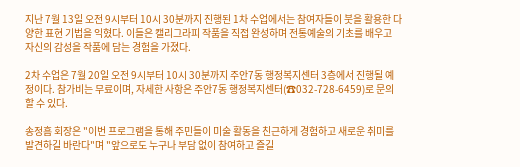지난 7월 13일 오전 9시부터 10시 30분까지 진행된 1차 수업에서는 참여자들이 붓을 활용한 다양한 표현 기법을 익혔다. 이들은 캘리그라피 작품을 직접 완성하며 전통예술의 기초를 배우고 자신의 감성을 작품에 담는 경험을 가졌다.

2차 수업은 7월 20일 오전 9시부터 10시 30분까지 주안7동 행정복지센터 3층에서 진행될 예정이다. 참가비는 무료이며, 자세한 사항은 주안7동 행정복지센터(☎032-728-6459)로 문의할 수 있다.

송정흠 회장은 "이번 프로그램을 통해 주민들이 미술 활동을 친근하게 경험하고 새로운 취미를 발견하길 바란다"며 "앞으로도 누구나 부담 없이 참여하고 즐길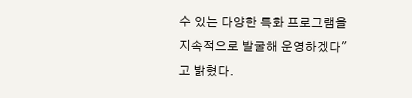수 있는 다양한 특화 프로그램을 지속적으로 발굴해 운영하겠다"고 밝혔다.